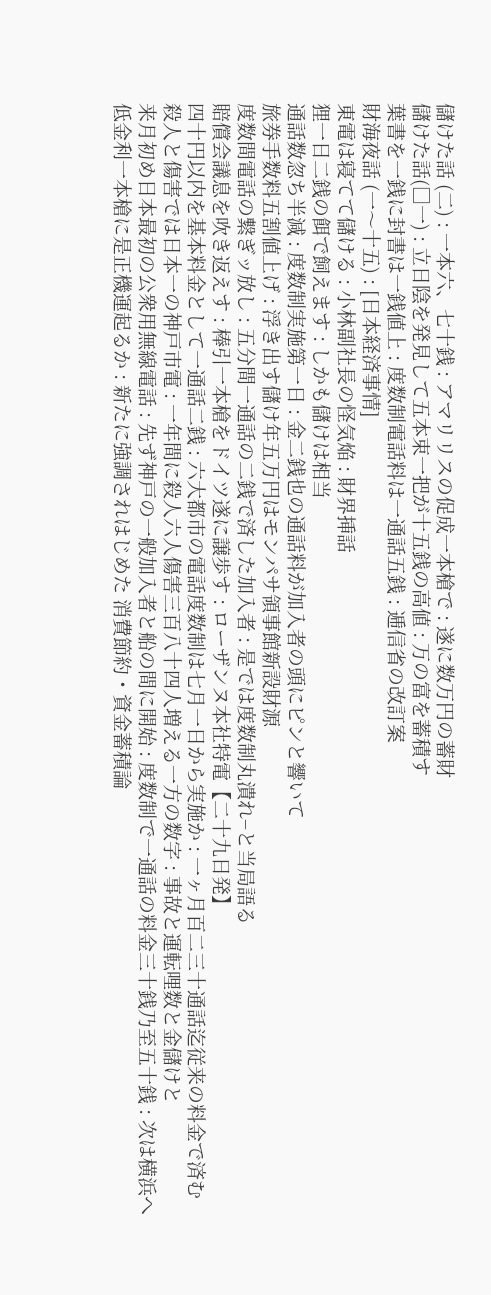儲けた話 (二) : 一本六、七十銭 : アマリリスの促成一本槍で : 遂に数万円の蓄財
儲けた話(□一) : 立日陰を発見して五本束一把が十五銭の高値 : 万の富を蓄積す
葉書を一銭に封書は一銭値上 : 度数制電話料は一通話五銭 : 逓信省の改訂案
財海夜話 (一〜十五) : [日本経済事情]
東電は寝てて儲ける : 小林副社長の怪気焔 : 財界挿話
狸一日二銭の餌で飼えます : しかも儲けは相当
通話数忽ち半減 : 度数制実施第一日 : 金二銭也の通話料が加入者の頭にピンと響いて
旅券手数料五割値上げ : 浮き出す儲け年五万円はモンパサ領事館新設財源
度数間電話の繋ぎッ放し : 五分間一通話の二銭で済した加入者 : 是では度数制丸潰れ−と当局語る
賠償会議息を吹き返えす : 棒引一本槍をドイツ遂に譲歩す : ローザンヌ本社特電【二十九日発】
四十円以内を基本料金として一通話二銭 : 六大都市の電話度数制は七月一日から実施か : 一ヶ月百二三十通話迄従来の料金で済む
殺人と傷害では日本一の神戸市電 : 一年間に殺人六人傷害三百八十四人増える一方の数字 : 事故と運転哩数と金儲けと
来月初め日本最初の公衆用無線電話 : 先ず神戸の一般加入者と船の間に開始 : 度数制で一通話の料金三十銭乃至五十銭 : 次は横浜へ
低金利一本槍に是正機運起るか : 新たに強調されはじめた 消費節約・資金蓄積論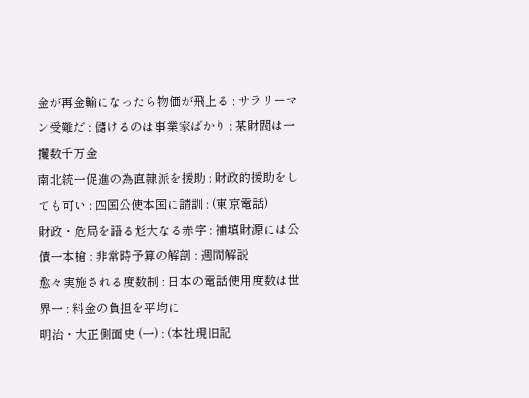金が再金輸になったら物価が飛上る : サラリーマン受難だ : 儲けるのは事業家ばかり : 某財閥は一攫数千万金
南北統一促進の為直隷派を援助 : 財政的援助をしても可い : 四国公使本国に請訓 : (東京電話)
財政・危局を語る尨大なる赤字 : 補填財源には公債一本槍 : 非常時予算の解剖 : 週間解説
愈々実施される度数制 : 日本の電話使用度数は世界一 : 料金の負担を平均に
明治・大正側面史 (一) : (本社現旧記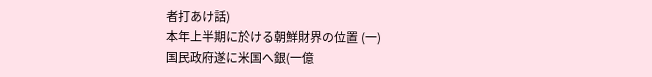者打あけ話)
本年上半期に於ける朝鮮財界の位置 (一)
国民政府遂に米国へ銀(一億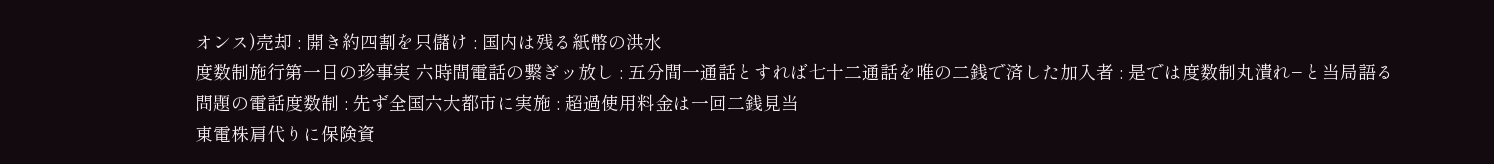オンス)売却 : 開き約四割を只儲け : 国内は残る紙幣の洪水
度数制施行第一日の珍事実 六時間電話の繋ぎッ放し : 五分間一通話とすれば七十二通話を唯の二銭で済した加入者 : 是では度数制丸潰れ−と当局語る
問題の電話度数制 : 先ず全国六大都市に実施 : 超過使用料金は一回二銭見当
東電株肩代りに保険資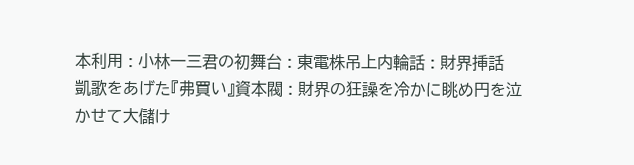本利用 : 小林一三君の初舞台 : 東電株吊上内輪話 : 財界挿話
凱歌をあげた『弗買い』資本閥 : 財界の狂譟を冷かに眺め円を泣かせて大儲け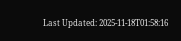Last Updated: 2025-11-18T01:58:16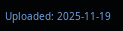Uploaded: 2025-11-19